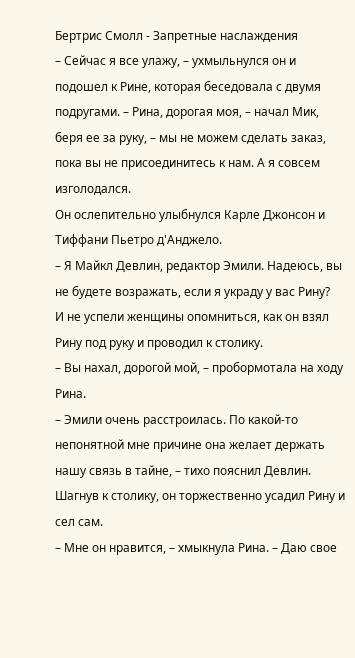Бертрис Смолл - Запретные наслаждения
– Сейчас я все улажу, – ухмыльнулся он и подошел к Рине, которая беседовала с двумя подругами. – Рина, дорогая моя, – начал Мик, беря ее за руку, – мы не можем сделать заказ, пока вы не присоединитесь к нам. А я совсем изголодался.
Он ослепительно улыбнулся Карле Джонсон и Тиффани Пьетро д'Анджело.
– Я Майкл Девлин, редактор Эмили. Надеюсь, вы не будете возражать, если я украду у вас Рину?
И не успели женщины опомниться, как он взял Рину под руку и проводил к столику.
– Вы нахал, дорогой мой, – пробормотала на ходу Рина.
– Эмили очень расстроилась. По какой-то непонятной мне причине она желает держать нашу связь в тайне, – тихо пояснил Девлин. Шагнув к столику, он торжественно усадил Рину и сел сам.
– Мне он нравится, – хмыкнула Рина. – Даю свое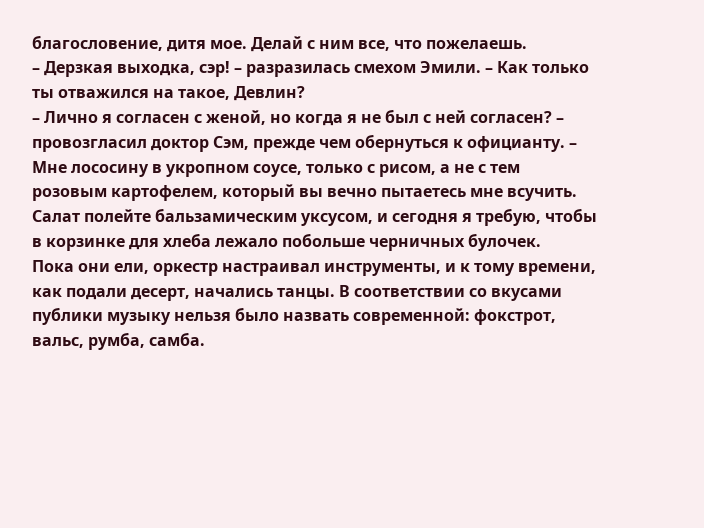благословение, дитя мое. Делай с ним все, что пожелаешь.
– Дерзкая выходка, сэр! – разразилась смехом Эмили. – Как только ты отважился на такое, Девлин?
– Лично я согласен с женой, но когда я не был с ней согласен? – провозгласил доктор Сэм, прежде чем обернуться к официанту. – Мне лососину в укропном соусе, только с рисом, а не с тем розовым картофелем, который вы вечно пытаетесь мне всучить. Салат полейте бальзамическим уксусом, и сегодня я требую, чтобы в корзинке для хлеба лежало побольше черничных булочек.
Пока они ели, оркестр настраивал инструменты, и к тому времени, как подали десерт, начались танцы. В соответствии со вкусами публики музыку нельзя было назвать современной: фокстрот, вальс, румба, самба.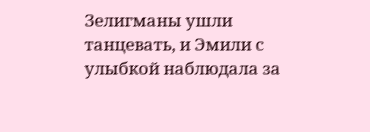Зелигманы ушли танцевать, и Эмили с улыбкой наблюдала за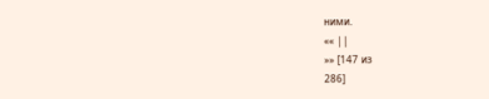ними.
«« ||
»» [147 из
286]